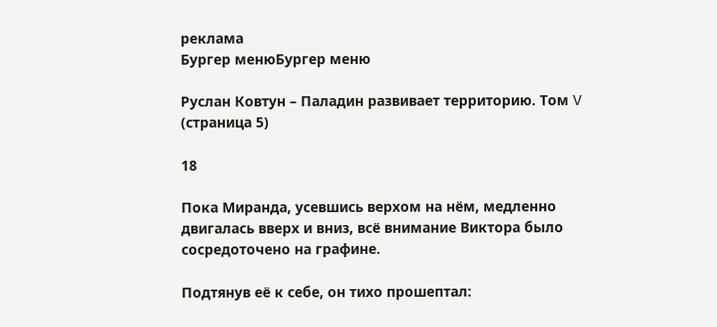реклама
Бургер менюБургер меню

Руслан Ковтун – Паладин развивает территорию. Том V (страница 5)

18

Пока Миранда, усевшись верхом на нём, медленно двигалась вверх и вниз, всё внимание Виктора было сосредоточено на графине.

Подтянув её к себе, он тихо прошептал: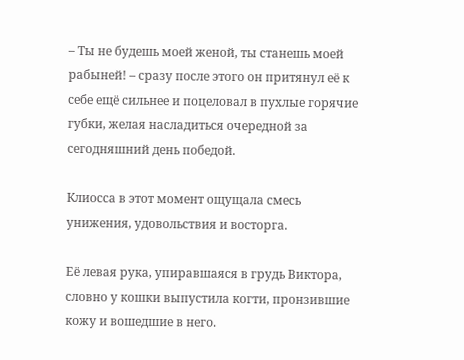– Ты не будешь моей женой, ты станешь моей рабыней! – сразу после этого он притянул её к себе ещё сильнее и поцеловал в пухлые горячие губки, желая насладиться очередной за сегодняшний день победой.

Клиосса в этот момент ощущала смесь унижения, удовольствия и восторга.

Её левая рука, упиравшаяся в грудь Виктора, словно у кошки выпустила когти, пронзившие кожу и вошедшие в него.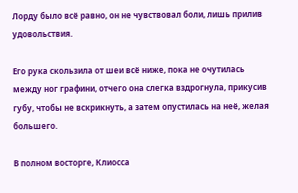Лорду было всё равно, он не чувствовал боли, лишь прилив удовольствия.

Его рука скользила от шеи всё ниже, пока не очутилась между ног графини, отчего она слегка вздрогнула, прикусив губу, чтобы не вскрикнуть, а затем опустилась на неё, желая большего.

В полном восторге, Клиосса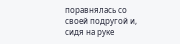поравнялась со своей подругой и, сидя на руке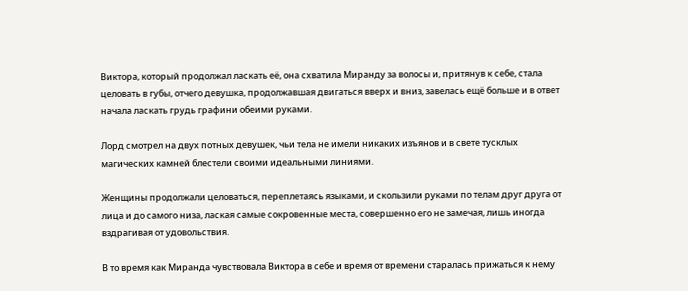Виктора, который продолжал ласкать её, она схватила Миранду за волосы и, притянув к себе, стала целовать в губы, отчего девушка, продолжавшая двигаться вверх и вниз, завелась ещё больше и в ответ начала ласкать грудь графини обеими руками.

Лорд смотрел на двух потных девушек, чьи тела не имели никаких изъянов и в свете тусклых магических камней блестели своими идеальными линиями.

Женщины продолжали целоваться, переплетаясь языками, и скользили руками по телам друг друга от лица и до самого низа, лаская самые сокровенные места, совершенно его не замечая, лишь иногда вздрагивая от удовольствия.

В то время как Миранда чувствовала Виктора в себе и время от времени старалась прижаться к нему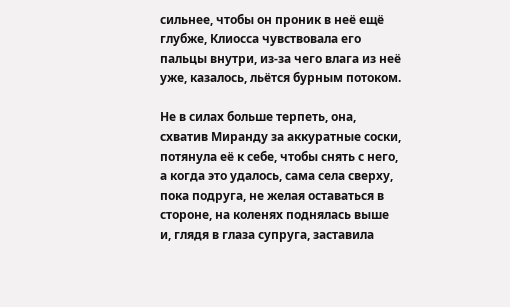сильнее, чтобы он проник в неё ещё глубже, Клиосса чувствовала его пальцы внутри, из-за чего влага из неё уже, казалось, льётся бурным потоком.

Не в силах больше терпеть, она, схватив Миранду за аккуратные соски, потянула её к себе, чтобы снять с него, а когда это удалось, сама села сверху, пока подруга, не желая оставаться в стороне, на коленях поднялась выше и, глядя в глаза супруга, заставила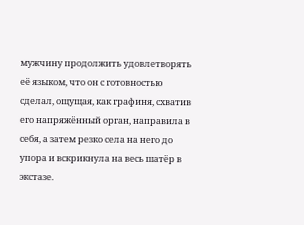мужчину продолжить удовлетворять её языком, что он с готовностью сделал, ощущая, как графиня, схватив его напряжённый орган, направила в себя, а затем резко села на него до упора и вскрикнула на весь шатёр в экстазе.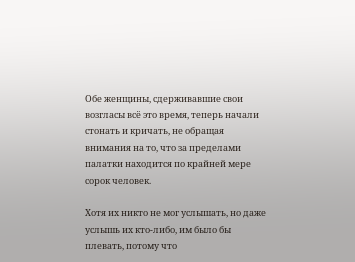Обе женщины, сдерживавшие свои возгласы всё это время, теперь начали стонать и кричать, не обращая внимания на то, что за пределами палатки находится по крайней мере сорок человек.

Хотя их никто не мог услышать, но даже услышь их кто-либо, им было бы плевать, потому что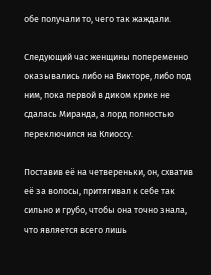обе получали то, чего так жаждали.

Следующий час женщины попеременно оказывались либо на Викторе, либо под ним, пока первой в диком крике не сдалась Миранда, а лорд полностью переключился на Клиоссу.

Поставив её на четвереньки, он, схватив её за волосы, притягивал к себе так сильно и грубо, чтобы она точно знала, что является всего лишь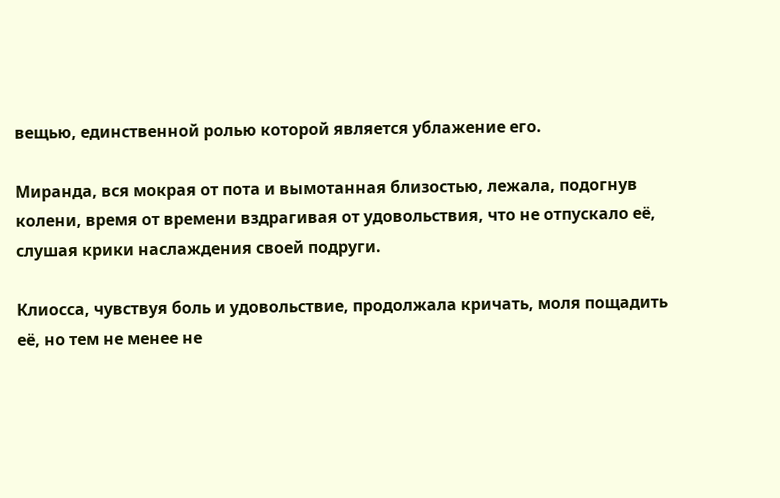вещью, единственной ролью которой является ублажение его.

Миранда, вся мокрая от пота и вымотанная близостью, лежала, подогнув колени, время от времени вздрагивая от удовольствия, что не отпускало её, слушая крики наслаждения своей подруги.

Клиосса, чувствуя боль и удовольствие, продолжала кричать, моля пощадить её, но тем не менее не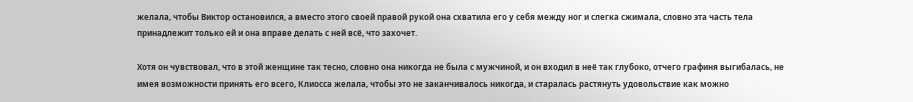желала, чтобы Виктор остановился, а вместо этого своей правой рукой она схватила его у себя между ног и слегка сжимала, словно эта часть тела принадлежит только ей и она вправе делать с ней всё, что захочет.

Хотя он чувствовал, что в этой женщине так тесно, словно она никогда не была с мужчиной, и он входил в неё так глубоко, отчего графиня выгибалась, не имея возможности принять его всего, Клиосса желала, чтобы это не заканчивалось никогда, и старалась растянуть удовольствие как можно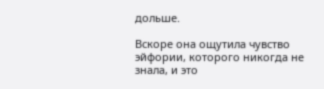дольше.

Вскоре она ощутила чувство эйфории, которого никогда не знала, и это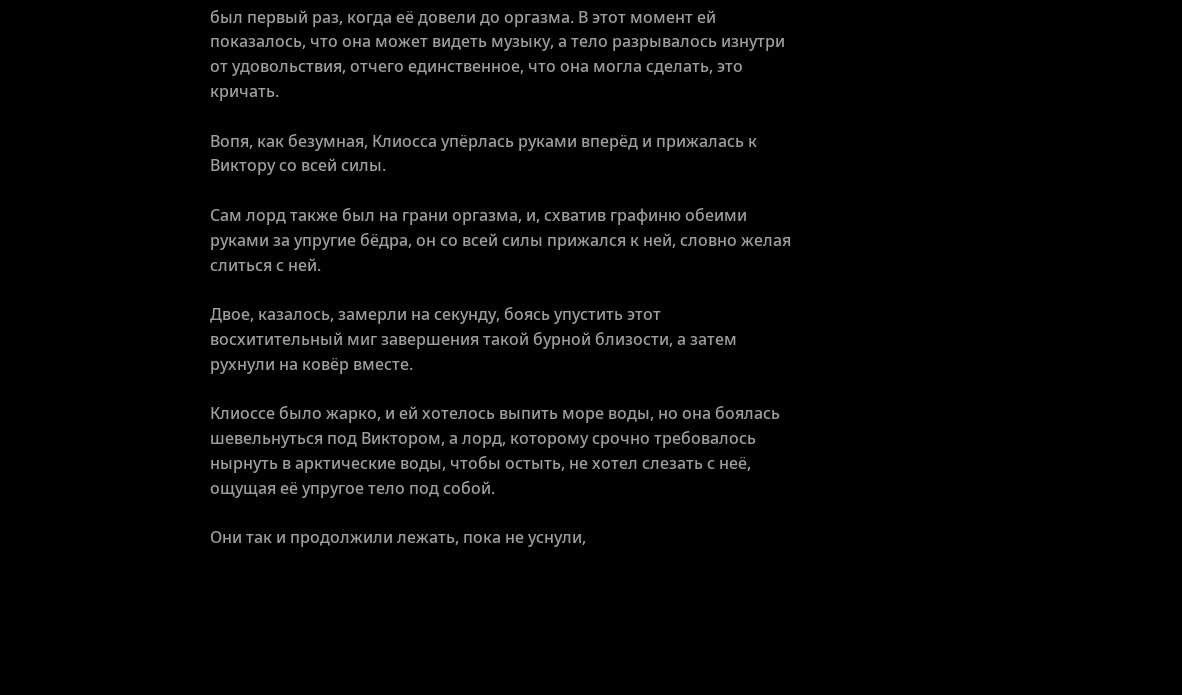был первый раз, когда её довели до оргазма. В этот момент ей показалось, что она может видеть музыку, а тело разрывалось изнутри от удовольствия, отчего единственное, что она могла сделать, это кричать.

Вопя, как безумная, Клиосса упёрлась руками вперёд и прижалась к Виктору со всей силы.

Сам лорд также был на грани оргазма, и, схватив графиню обеими руками за упругие бёдра, он со всей силы прижался к ней, словно желая слиться с ней.

Двое, казалось, замерли на секунду, боясь упустить этот восхитительный миг завершения такой бурной близости, а затем рухнули на ковёр вместе.

Клиоссе было жарко, и ей хотелось выпить море воды, но она боялась шевельнуться под Виктором, а лорд, которому срочно требовалось нырнуть в арктические воды, чтобы остыть, не хотел слезать с неё, ощущая её упругое тело под собой.

Они так и продолжили лежать, пока не уснули,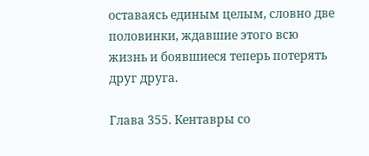оставаясь единым целым, словно две половинки, ждавшие этого всю жизнь и боявшиеся теперь потерять друг друга.

Глава 355. Кентавры со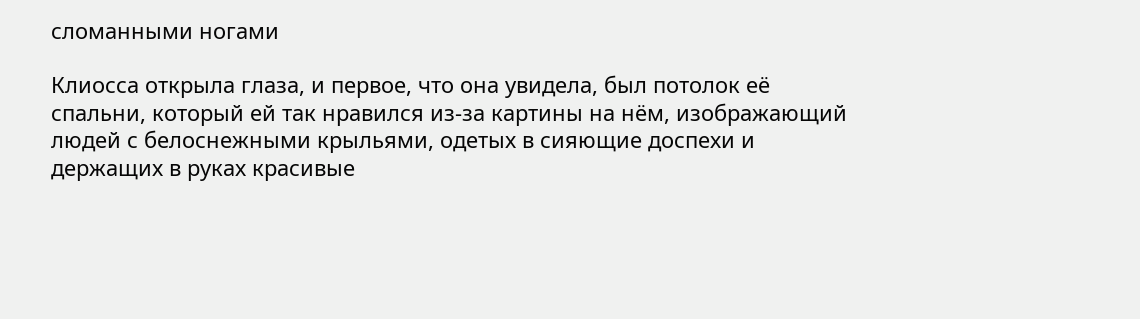сломанными ногами

Клиосса открыла глаза, и первое, что она увидела, был потолок её спальни, который ей так нравился из-за картины на нём, изображающий людей с белоснежными крыльями, одетых в сияющие доспехи и держащих в руках красивые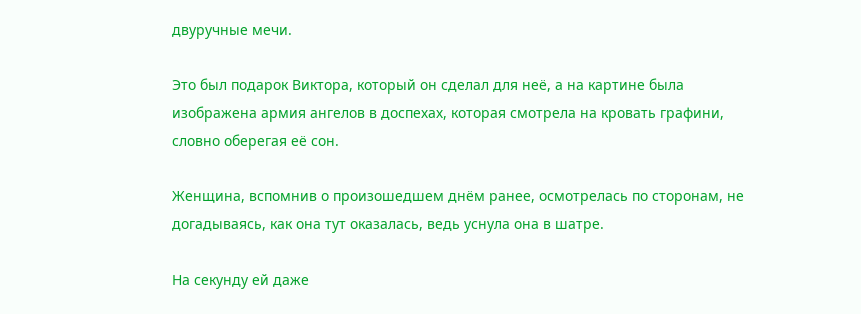двуручные мечи.

Это был подарок Виктора, который он сделал для неё, а на картине была изображена армия ангелов в доспехах, которая смотрела на кровать графини, словно оберегая её сон.

Женщина, вспомнив о произошедшем днём ранее, осмотрелась по сторонам, не догадываясь, как она тут оказалась, ведь уснула она в шатре.

На секунду ей даже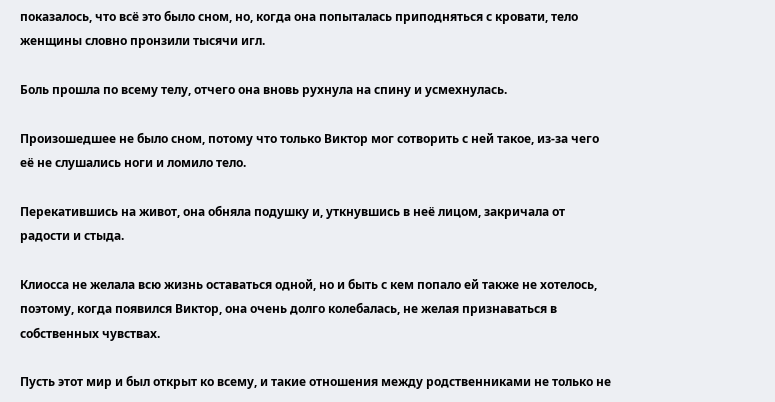показалось, что всё это было сном, но, когда она попыталась приподняться с кровати, тело женщины словно пронзили тысячи игл.

Боль прошла по всему телу, отчего она вновь рухнула на спину и усмехнулась.

Произошедшее не было сном, потому что только Виктор мог сотворить с ней такое, из-за чего её не слушались ноги и ломило тело.

Перекатившись на живот, она обняла подушку и, уткнувшись в неё лицом, закричала от радости и стыда.

Клиосса не желала всю жизнь оставаться одной, но и быть с кем попало ей также не хотелось, поэтому, когда появился Виктор, она очень долго колебалась, не желая признаваться в собственных чувствах.

Пусть этот мир и был открыт ко всему, и такие отношения между родственниками не только не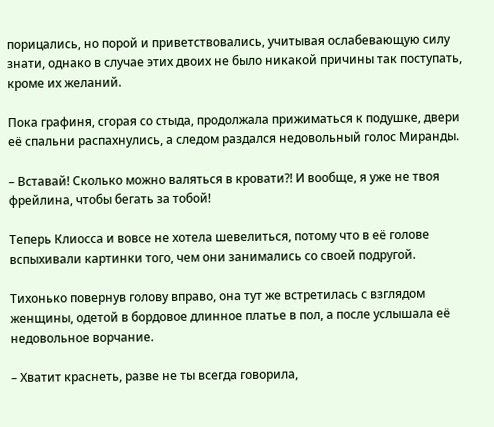порицались, но порой и приветствовались, учитывая ослабевающую силу знати, однако в случае этих двоих не было никакой причины так поступать, кроме их желаний.

Пока графиня, сгорая со стыда, продолжала прижиматься к подушке, двери её спальни распахнулись, а следом раздался недовольный голос Миранды.

– Вставай! Сколько можно валяться в кровати?! И вообще, я уже не твоя фрейлина, чтобы бегать за тобой!

Теперь Клиосса и вовсе не хотела шевелиться, потому что в её голове вспыхивали картинки того, чем они занимались со своей подругой.

Тихонько повернув голову вправо, она тут же встретилась с взглядом женщины, одетой в бордовое длинное платье в пол, а после услышала её недовольное ворчание.

– Хватит краснеть, разве не ты всегда говорила,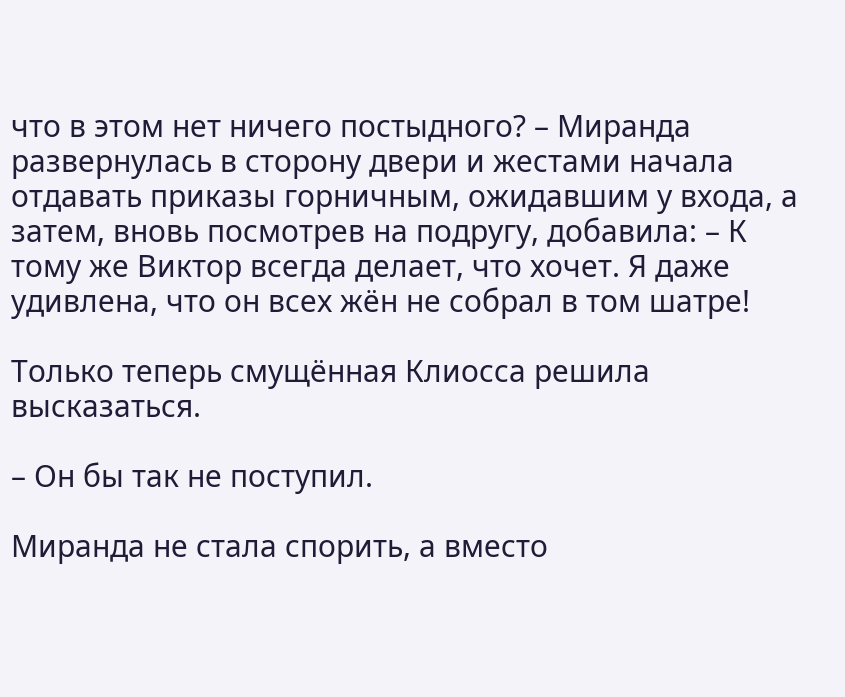что в этом нет ничего постыдного? – Миранда развернулась в сторону двери и жестами начала отдавать приказы горничным, ожидавшим у входа, а затем, вновь посмотрев на подругу, добавила: – К тому же Виктор всегда делает, что хочет. Я даже удивлена, что он всех жён не собрал в том шатре!

Только теперь смущённая Клиосса решила высказаться.

– Он бы так не поступил.

Миранда не стала спорить, а вместо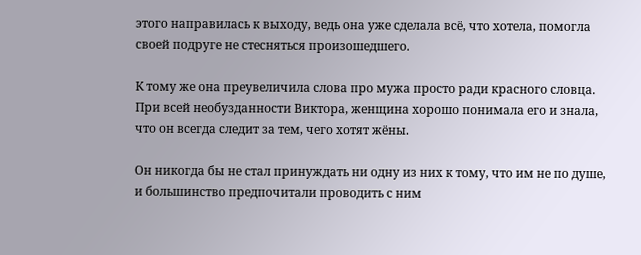этого направилась к выходу, ведь она уже сделала всё, что хотела, помогла своей подруге не стесняться произошедшего.

К тому же она преувеличила слова про мужа просто ради красного словца. При всей необузданности Виктора, женщина хорошо понимала его и знала, что он всегда следит за тем, чего хотят жёны.

Он никогда бы не стал принуждать ни одну из них к тому, что им не по душе, и большинство предпочитали проводить с ним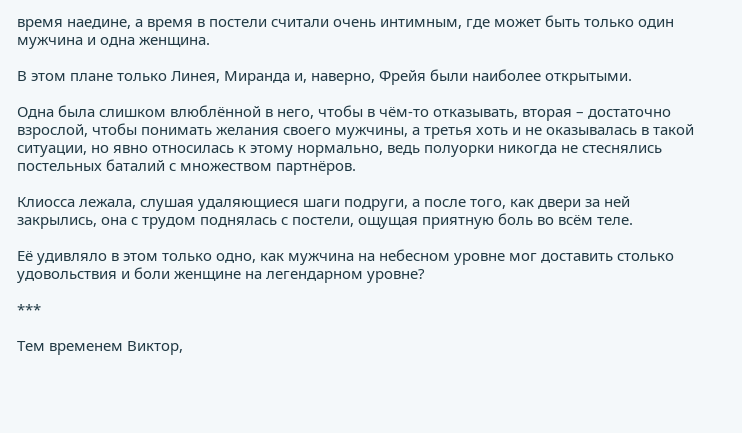время наедине, а время в постели считали очень интимным, где может быть только один мужчина и одна женщина.

В этом плане только Линея, Миранда и, наверно, Фрейя были наиболее открытыми.

Одна была слишком влюблённой в него, чтобы в чём-то отказывать, вторая – достаточно взрослой, чтобы понимать желания своего мужчины, а третья хоть и не оказывалась в такой ситуации, но явно относилась к этому нормально, ведь полуорки никогда не стеснялись постельных баталий с множеством партнёров.

Клиосса лежала, слушая удаляющиеся шаги подруги, а после того, как двери за ней закрылись, она с трудом поднялась с постели, ощущая приятную боль во всём теле.

Её удивляло в этом только одно, как мужчина на небесном уровне мог доставить столько удовольствия и боли женщине на легендарном уровне?

***

Тем временем Виктор,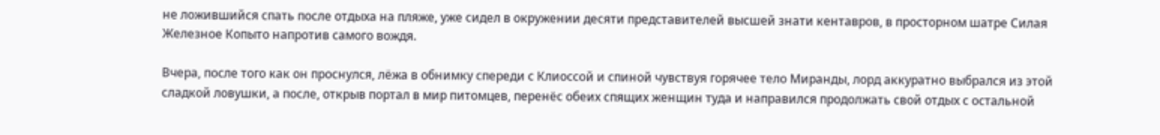не ложившийся спать после отдыха на пляже, уже сидел в окружении десяти представителей высшей знати кентавров, в просторном шатре Силая Железное Копыто напротив самого вождя.

Вчера, после того как он проснулся, лёжа в обнимку спереди с Клиоссой и спиной чувствуя горячее тело Миранды, лорд аккуратно выбрался из этой сладкой ловушки, а после, открыв портал в мир питомцев, перенёс обеих спящих женщин туда и направился продолжать свой отдых с остальной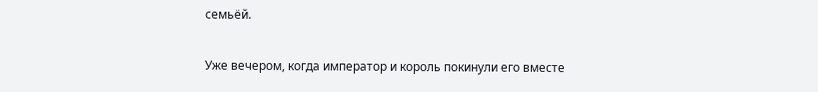семьёй.

Уже вечером, когда император и король покинули его вместе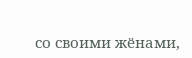со своими жёнами,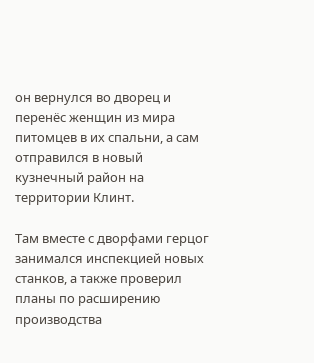он вернулся во дворец и перенёс женщин из мира питомцев в их спальни, а сам отправился в новый кузнечный район на территории Клинт.

Там вместе с дворфами герцог занимался инспекцией новых станков, а также проверил планы по расширению производства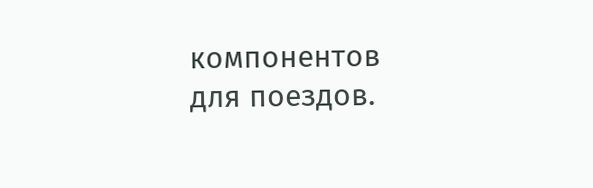компонентов для поездов.